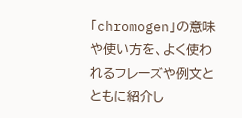「chromogen」の意味や使い方を、よく使われるフレーズや例文とともに紹介し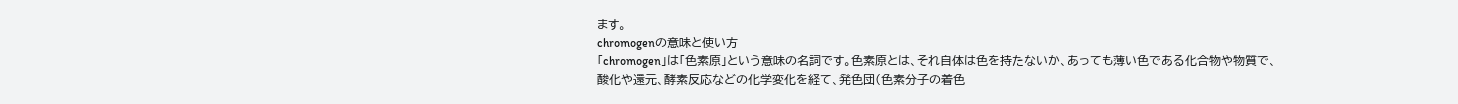ます。
chromogenの意味と使い方
「chromogen」は「色素原」という意味の名詞です。色素原とは、それ自体は色を持たないか、あっても薄い色である化合物や物質で、酸化や還元、酵素反応などの化学変化を経て、発色団(色素分子の着色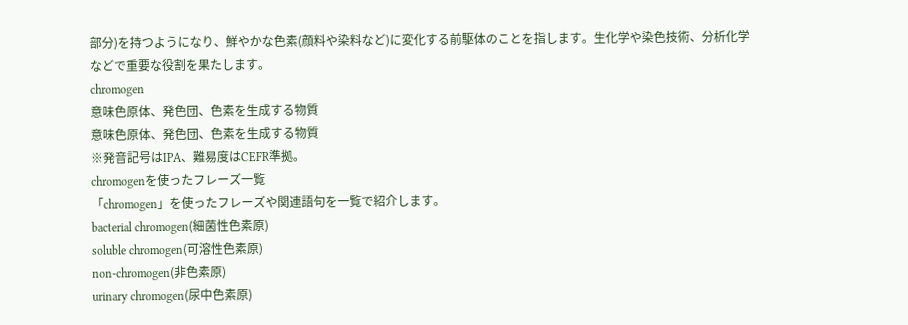部分)を持つようになり、鮮やかな色素(顔料や染料など)に変化する前駆体のことを指します。生化学や染色技術、分析化学などで重要な役割を果たします。
chromogen
意味色原体、発色団、色素を生成する物質
意味色原体、発色団、色素を生成する物質
※発音記号はIPA、難易度はCEFR準拠。
chromogenを使ったフレーズ一覧
「chromogen」を使ったフレーズや関連語句を一覧で紹介します。
bacterial chromogen(細菌性色素原)
soluble chromogen(可溶性色素原)
non-chromogen(非色素原)
urinary chromogen(尿中色素原)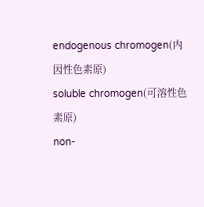endogenous chromogen(内因性色素原)
soluble chromogen(可溶性色素原)
non-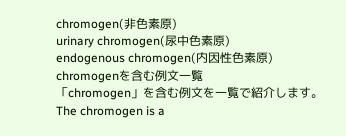chromogen(非色素原)
urinary chromogen(尿中色素原)
endogenous chromogen(内因性色素原)
chromogenを含む例文一覧
「chromogen」を含む例文を一覧で紹介します。
The chromogen is a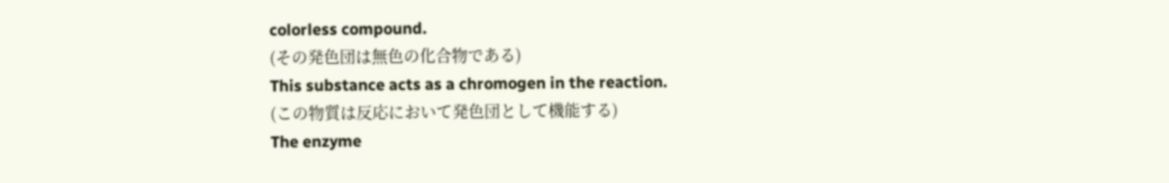colorless compound.
(その発色団は無色の化合物である)
This substance acts as a chromogen in the reaction.
(この物質は反応において発色団として機能する)
The enzyme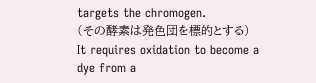targets the chromogen.
(その酵素は発色団を標的とする)
It requires oxidation to become a dye from a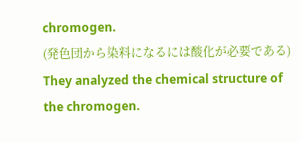chromogen.
(発色団から染料になるには酸化が必要である)
They analyzed the chemical structure of the chromogen.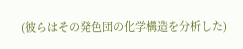(彼らはその発色団の化学構造を分析した)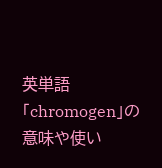英単語「chromogen」の意味や使い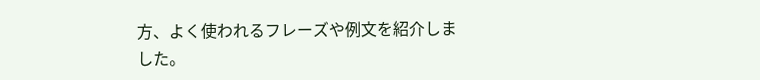方、よく使われるフレーズや例文を紹介しました。